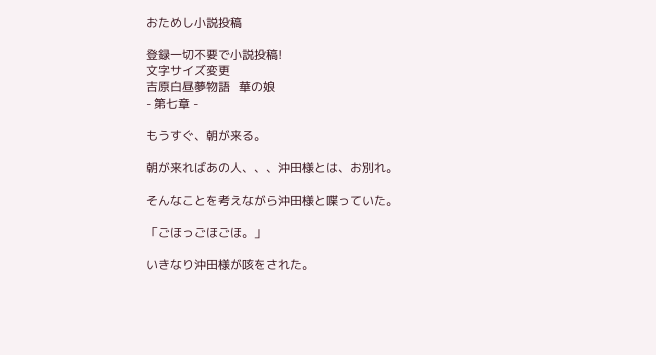おためし小説投稿

登録一切不要で小説投稿!
文字サイズ変更
吉原白昼夢物語   華の娘
- 第七章 -

もうすぐ、朝が来る。

朝が来ればあの人、、、沖田様とは、お別れ。

そんなことを考えながら沖田様と喋っていた。

「ごほっごほごほ。」

いきなり沖田様が咳をされた。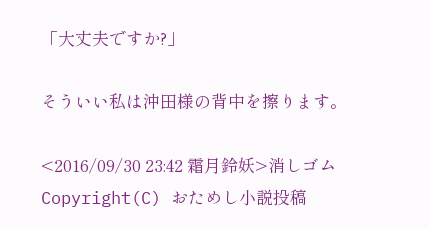「大丈夫ですか?」

そういい私は沖田様の背中を擦ります。

<2016/09/30 23:42 霜月鈴妖>消しゴム
Copyright(C) おためし小説投稿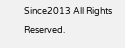Since2013 All Rights Reserved.